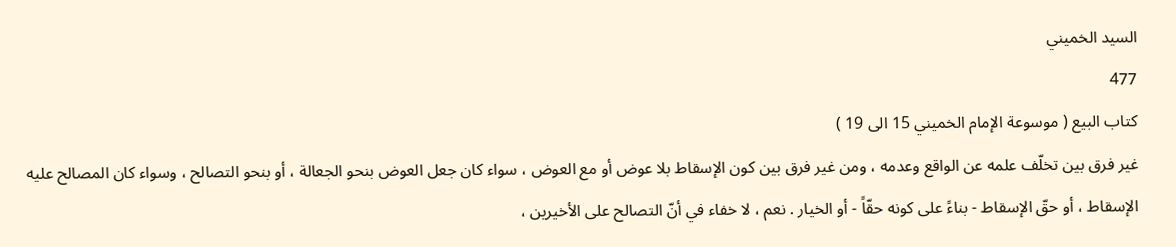السيد الخميني
477
كتاب البيع ( موسوعة الإمام الخميني 15 الى 19 )
غير فرق بين تخلّف علمه عن الواقع وعدمه ، ومن غير فرق بين كون الإسقاط بلا عوض أو مع العوض ، سواء كان جعل العوض بنحو الجعالة ، أو بنحو التصالح ، وسواء كان المصالح عليه الإسقاط ، أو حقّ الإسقاط - بناءً على كونه حقّاً - أو الخيار . نعم ، لا خفاء في أنّ التصالح على الأخيرين ،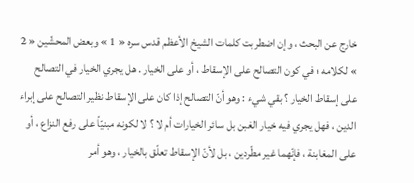خارج عن البحث ، وإن اضطربت كلمات الشيخ الأعظم قدس سره « 1 » وبعض المحشّين « 2 » لكلامه ؛ في كون التصالح على الإسقاط ، أو على الخيار . هل يجري الخيار في التصالح على إسقاط الخيار ؟ بقي شيء : وهو أنّ التصالح إذا كان على الإسقاط نظير التصالح على إبراء الدين ، فهل يجري فيه خيار الغبن بل سائر الخيارات أم لا ؟ لا لكونه مبنيّاً على رفع النزاع ، أو على المغابنة ، فإنّهما غير مطّردين ، بل لأنّ الإسقاط تعلّق بالخيار ، وهو أمر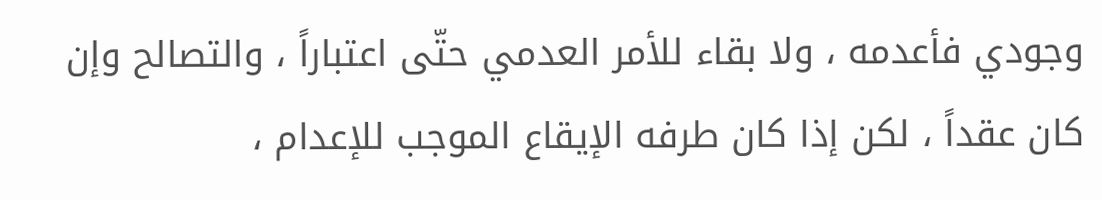وجودي فأعدمه ، ولا بقاء للأمر العدمي حتّى اعتباراً ، والتصالح وإن كان عقداً ، لكن إذا كان طرفه الإيقاع الموجب للإعدام ،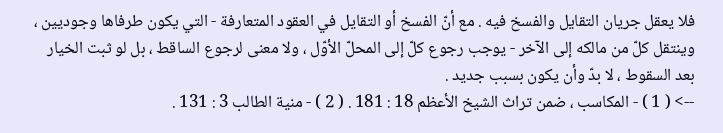فلا يعقل جريان التقايل والفسخ فيه . مع أنّ الفسخ أو التقايل في العقود المتعارفة - التي يكون طرفاها وجوديين ، وينتقل كلّ من مالكه إلى الآخر - يوجب رجوع كلّ إلى المحلّ الأوّل ، ولا معنى لرجوع الساقط ، بل لو ثبت الخيار بعد السقوط ، لا بدّ وأن يكون بسبب جديد .
--> ( 1 ) - المكاسب ، ضمن تراث الشيخ الأعظم 18 : 181 . ( 2 ) - منية الطالب 3 : 131 .